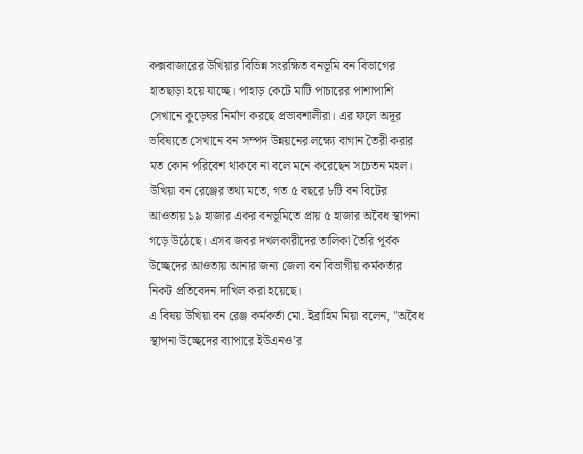কক্সবাজারের উখিয়ার বিভিন্ন সংরক্ষিত বনভূমি বন বিভাগের হাতছাড়া হয়ে যাচ্ছে। পাহাড় কেটে মাটি পাচারের পাশাপাশি সেখানে কুড়েঘর নির্মাণ করছে প্রভাবশালীরা। এর ফলে অদূর ভবিষ্যতে সেখানে বন সম্পদ উন্নয়নের লক্ষ্যে বাগান তৈরী করার মত কোন পরিবেশ থাকবে না বলে মনে করেছেন সচেতন মহল।
উখিয়া বন রেঞ্জের তথ্য মতে, গত ৫ বছরে ৮টি বন বিটের আওতায় ১৯ হাজার একর বনভূমিতে প্রায় ৫ হাজার অবৈধ স্থাপনা গড়ে উঠেছে। এসব জবর দখলকারীদের তালিকা তৈরি পূর্বক উচ্ছেদের আওতায় আনার জন্য জেলা বন বিভাগীয় কর্মকর্তার নিকট প্রতিবেদন দাখিল করা হয়েছে।
এ বিষয় উখিয়া বন রেঞ্জ কর্মকর্তা মো. ইব্রাহিম মিয়া বলেন, "অবৈধ স্থাপনা উচ্ছেদের ব্যাপারে ইউএনও’র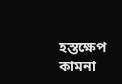হস্তক্ষেপ কামনা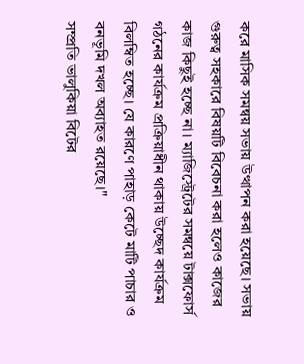করে মাসিক সমন্বয় সভায় উত্থাপন করা হয়েছে। সভায় গুরুত্ব সহকারে বিষয়টি বিবেচনা করা হলেও কাজের কাজ কিছুই হচ্ছে না। ম্যাজিস্ট্রেটের সমন্বয়ে টাক্সফোর্স গঠনের কার্যক্রম প্রক্রিয়াধীন থাকায় উচ্ছেদ কার্যক্রম বিলম্বিত হচ্ছে। যে কারণে পাহাড় কেটে মাটি পাচার ও বনভূমি দখল অব্যাহত রয়েছে।"
সম্প্রতি ভালুকিয়া বিটের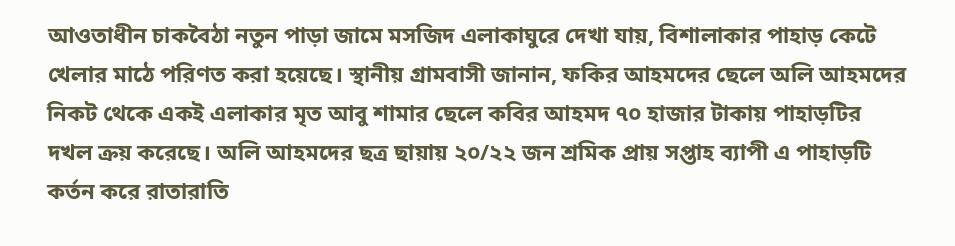আওতাধীন চাকবৈঠা নতুন পাড়া জামে মসজিদ এলাকাঘুরে দেখা যায়, বিশালাকার পাহাড় কেটে খেলার মাঠে পরিণত করা হয়েছে। স্থানীয় গ্রামবাসী জানান, ফকির আহমদের ছেলে অলি আহমদের নিকট থেকে একই এলাকার মৃত আবু শামার ছেলে কবির আহমদ ৭০ হাজার টাকায় পাহাড়টির দখল ক্রয় করেছে। অলি আহমদের ছত্র ছায়ায় ২০/২২ জন শ্রমিক প্রায় সপ্তাহ ব্যাপী এ পাহাড়টি কর্তন করে রাতারাতি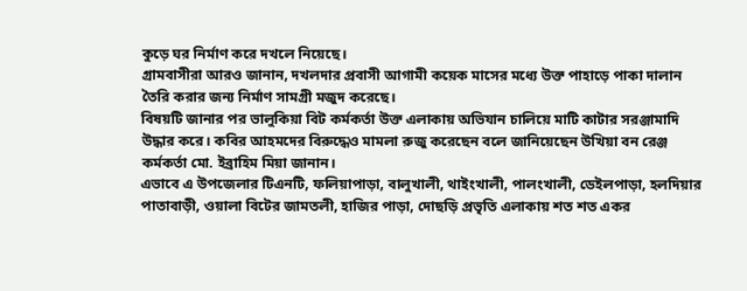কুড়ে ঘর নির্মাণ করে দখলে নিয়েছে।
গ্রামবাসীরা আরও জানান, দখলদার প্রবাসী আগামী কয়েক মাসের মধ্যে উক্ত পাহাড়ে পাকা দালান তৈরি করার জন্য নির্মাণ সামগ্রী মজুদ করেছে।
বিষয়টি জানার পর ভালুকিয়া বিট কর্মকর্তা উক্ত এলাকায় অভিযান চালিয়ে মাটি কাটার সরঞ্জামাদি উদ্ধার করে। কবির আহমদের বিরুদ্ধেও মামলা রুজু করেছেন বলে জানিয়েছেন উখিয়া বন রেঞ্জ কর্মকর্তা মো. ইব্রাহিম মিয়া জানান।
এভাবে এ উপজেলার টিএনটি, ফলিয়াপাড়া, বালুখালী, থাইংখালী, পালংখালী, ডেইলপাড়া, হলদিয়ার পাতাবাড়ী, ওয়ালা বিটের জামতলী, হাজির পাড়া, দোছড়ি প্রভৃতি এলাকায় শত শত একর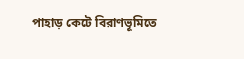পাহাড় কেটে বিরাণভূমিতে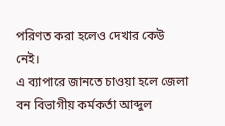পরিণত করা হলেও দেখার কেউ নেই।
এ ব্যাপারে জানতে চাওয়া হলে জেলা বন বিভাগীয় কর্মকর্তা আব্দুল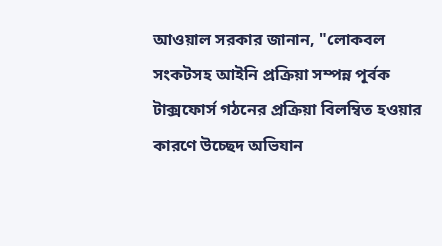আওয়াল সরকার জানান, "লোকবল সংকটসহ আইনি প্রক্রিয়া সম্পন্ন পূর্বক টাক্সফোর্স গঠনের প্রক্রিয়া বিলম্বিত হওয়ার কারণে উচ্ছেদ অভিযান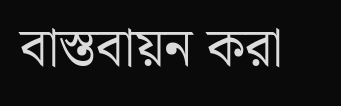বাস্তবায়ন করা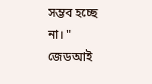সম্ভব হচ্ছে না। "
জেডআই